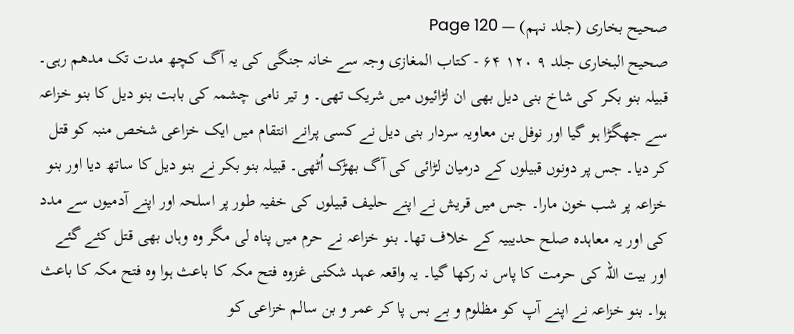صحیح بخاری (جلد نہم) — Page 120
صحیح البخاری جلد ۹ ۱۲۰ ۶۴ - کتاب المغازی وجہ سے خانہ جنگی کی یہ آگ کچھ مدت تک مدھم رہی۔ قبیلہ بنو بکر کی شاخ بنی دیل بھی ان لڑائیوں میں شریک تھی۔ و تیر نامی چشمہ کی بابت بنو دیل کا بنو خزاعہ سے جھگڑا ہو گیا اور نوفل بن معاویہ سردار بنی دیل نے کسی پرانے انتقام میں ایک خزاعی شخص منبہ کو قتل کر دیا۔ جس پر دونوں قبیلوں کے درمیان لڑائی کی آگ بھڑک اُٹھی۔ قبیلہ بنو بکر نے بنو دیل کا ساتھ دیا اور بنو خزاعہ پر شب خون مارا۔ جس میں قریش نے اپنے حلیف قبیلوں کی خفیہ طور پر اسلحہ اور اپنے آدمیوں سے مدد کی اور یہ معاہدہ صلح حدیبیہ کے خلاف تھا۔ بنو خزاعہ نے حرم میں پناہ لی مگر وہ وہاں بھی قتل کئے گئے اور بیت اللہ کی حرمت کا پاس نہ رکھا گیا۔ یہ واقعہ عہد شکنی غزوہ فتح مکہ کا باعث ہوا وہ فتح مکہ کا باعث ہوا۔ بنو خزاعہ نے اپنے آپ کو مظلوم و بے بس پا کر عمر و بن سالم خزاعی کو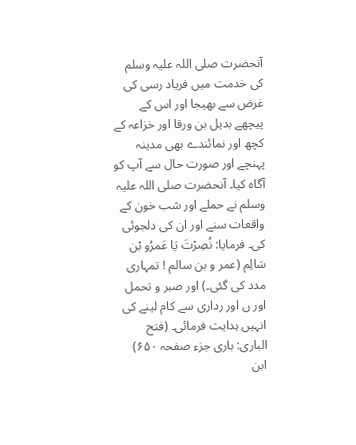آنحضرت صلی اللہ علیہ وسلم کی خدمت میں فریاد رسی کی غرض سے بھیجا اور اس کے پیچھے بدیل بن ورقا اور خزاعہ کے کچھ اور نمائندے بھی مدینہ پہنچے اور صورت حال سے آپ کو آگاہ کیا۔ آنحضرت صلی اللہ علیہ وسلم نے حملے اور شب خون کے واقعات سنے اور ان کی دلجوئی کی۔ فرمایا: نُصِرْتَ يَا عَمرُو بْن سَالِم (عمر و بن سالم ! تمہاری مدد کی گئی۔) اور صبر و تحمل اور ں اور رداری سے کام لینے کی انہیں ہدایت فرمائی۔ (فتح الباری: باری جزء صفحہ ۶۵۰) ابن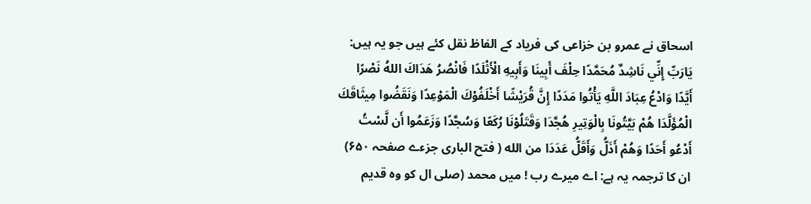اسحاق نے عمرو بن خزاعی کی فریاد کے الفاظ نقل کئے ہیں جو یہ ہیں: يَارَبِّ إِنِّي نَاشِدٌ مُحَمَّدًا حِلْفَ أَبِينَا وَأَبِيهِ الْأَثْلَدًا فَانْصُرُ هَدَاكَ اللهُ نَصْرًا أَيَّدًا وَادْعُ عِبَادَ اللَّهِ يَأْتُوا مَدَدًا إِنَّ قُرَيْشًا أَخْلَفُوْكَ الْمَوْعِدًا وَنَقَضُوا مِيثَاقَكَ الْمُؤَلَّدَا هُمْ بَيَّتُونَا بِالْوَتِيرِ هُجَّدَا وَقَتَلُوْنَا رُكَعًا وَسُجَّدًا وَزَعَمُوا أَن لَّسْتُ أَدْعُو أَحَدًا وَهُمْ أَذَلُّ وَأَقَلُّ عَدَدَا من الله ( فتح الباری جزءے صفحہ ۶۵۰) ان کا ترجمہ یہ ہے: اے میرے رب ! میں محمد (صلی ال کو وہ قدیم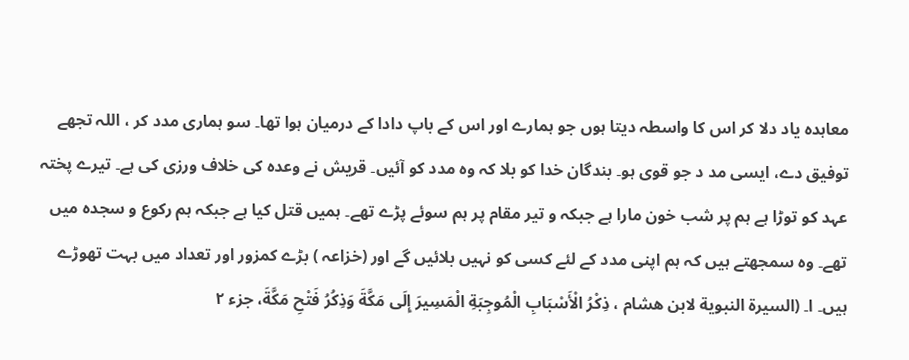معاہدہ یاد دلا کر اس کا واسطہ دیتا ہوں جو ہمارے اور اس کے باپ دادا کے درمیان ہوا تھا۔ سو ہماری مدد کر ، اللہ تجھے توفیق دے، ایسی مد د جو قوی ہو۔ بندگان خدا کو بلا کہ وہ مدد کو آئیں۔ قریش نے وعدہ کی خلاف ورزی کی ہے۔ تیرے پختہ عہد کو توڑا ہے ہم پر شب خون مارا ہے جبکہ و تیر مقام پر ہم سوئے پڑے تھے۔ ہمیں قتل کیا ہے جبکہ ہم رکوع و سجدہ میں تھے۔ وہ سمجھتے ہیں کہ ہم اپنی مدد کے لئے کسی کو نہیں بلائیں گے اور (خزاعہ ) بڑے کمزور اور تعداد میں بہت تھوڑے ہیں۔ ا۔ (السيرة النبوية لابن هشام ، ذِكْرُ الْأَسْبَابِ الْمُوجِبَةِ الْمَسِيرَ إِلَى مَكَّةَ وَذِكُرُ فَتْحِ مَكَّةَ، جزء ۲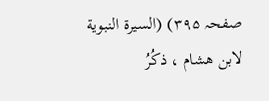صفحہ ۳۹۵) (السيرة النبوية لابن هشام ، ذكُرُ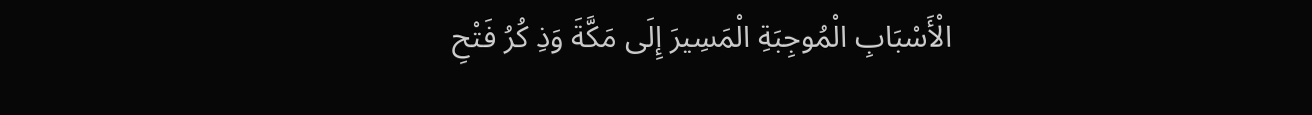الْأَسْبَابِ الْمُوجِبَةِ الْمَسِيرَ إِلَى مَكَّةَ وَذِ كُرُ فَتْحِ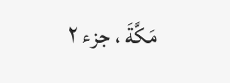مَكَّةَ ، جزء ۲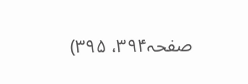صفحہ۳۹۴، ۳۹۵)